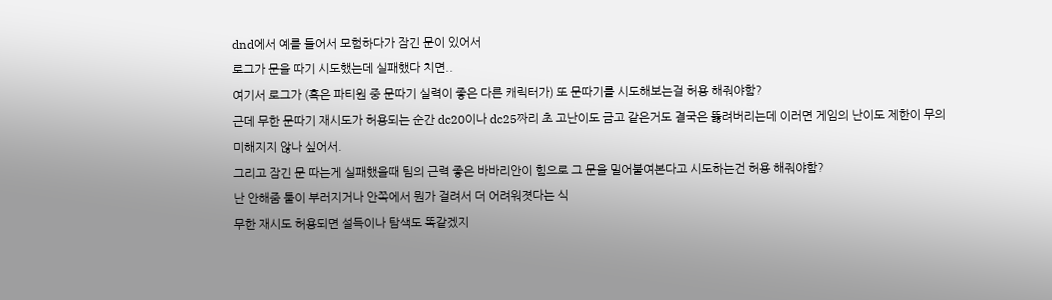dnd에서 예를 들어서 모험하다가 잠긴 문이 있어서
로그가 문을 따기 시도했는데 실패했다 치면..
여기서 로그가 (혹은 파티원 중 문따기 실력이 좋은 다른 캐릭터가) 또 문따기를 시도해보는걸 허용 해줘야함?
근데 무한 문따기 재시도가 허용되는 순간 dc20이나 dc25짜리 초 고난이도 금고 같은거도 결국은 뚫려버리는데 이러면 게임의 난이도 제한이 무의미해지지 않나 싶어서.
그리고 잠긴 문 따는게 실패했을때 팀의 근력 좋은 바바리안이 힘으로 그 문을 밀어붙여본다고 시도하는건 허용 해줘야함?
난 안해줌 툴이 부러지거나 안쪽에서 뭔가 걸려서 더 어려워졋다는 식
무한 재시도 허용되면 설득이나 탐색도 똑같겠지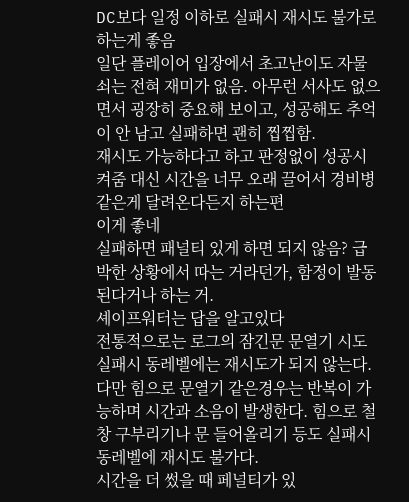DC보다 일정 이하로 실패시 재시도 불가로 하는게 좋음
일단 플레이어 입장에서 초고난이도 자물쇠는 전혀 재미가 없음. 아무런 서사도 없으면서 굉장히 중요해 보이고, 성공해도 추억이 안 남고 실패하면 괜히 찝찝함.
재시도 가능하다고 하고 판정없이 성공시켜줌 대신 시간을 너무 오래 끌어서 경비병 같은게 달려온다든지 하는편
이게 좋네
실패하면 패널티 있게 하면 되지 않음? 급박한 상황에서 따는 거라던가, 함정이 발동된다거나 하는 거.
셰이프워터는 답을 알고있다
전통적으로는 로그의 잠긴문 문열기 시도 실패시 동레벨에는 재시도가 되지 않는다. 다만 힘으로 문열기 같은경우는 반복이 가능하며 시간과 소음이 발생한다. 힘으로 철창 구부리기나 문 들어올리기 등도 실패시 동레벨에 재시도 불가다.
시간을 더 썼을 때 페널티가 있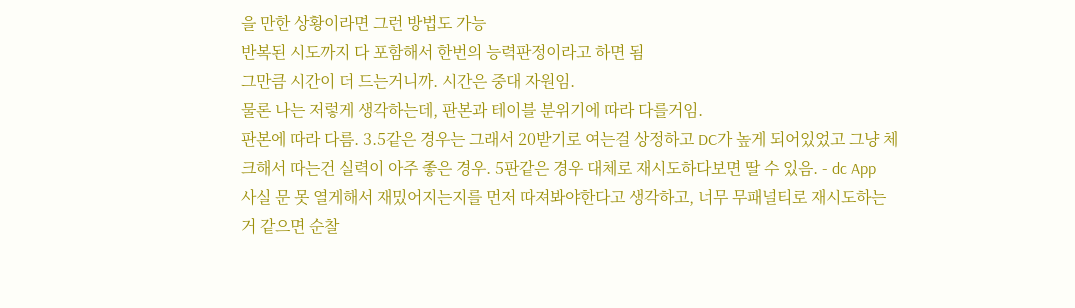을 만한 상황이라면 그런 방법도 가능
반복된 시도까지 다 포함해서 한번의 능력판정이라고 하면 됨
그만큼 시간이 더 드는거니까. 시간은 중대 자원임.
물론 나는 저렇게 생각하는데, 판본과 테이블 분위기에 따라 다를거임.
판본에 따라 다름. 3.5같은 경우는 그래서 20받기로 여는걸 상정하고 DC가 높게 되어있었고 그냥 체크해서 따는건 실력이 아주 좋은 경우. 5판같은 경우 대체로 재시도하다보면 딸 수 있음. - dc App
사실 문 못 열게해서 재밌어지는지를 먼저 따져봐야한다고 생각하고, 너무 무패널티로 재시도하는거 같으면 순찰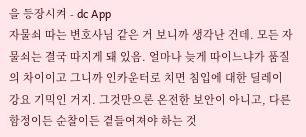을 등장시켜 - dc App
자물쇠 따는 변호사님 같은 거 보니까 생각난 건데. 모든 자물쇠는 결국 따지게 돼 있음. 얼마나 늦게 따이느냐가 품질의 차이이고 그니까 인카운터로 치면 침입에 대한 딜레이 강요 기믹인 거지. 그것만으론 온전한 보안이 아니고, 다른 함정이든 순찰이든 곁들여져야 하는 것